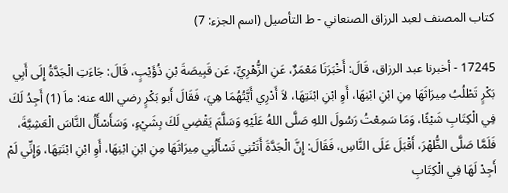كتاب المصنف لعبد الرزاق الصنعاني - ط التأصيل (اسم الجزء: 7)

17245 - أخبرنا عبد الرزاق، قَالَ: أَخْبَرَنَا مَعْمَرٌ، عَنِ الزُّهْرِيِّ، عَن قَبِيصَةَ بْنِ ذُؤَيْبٍ، قَالَ: جَاءَتِ الْجَدَّةُ إِلَى أَبِي بَكْرٍ تَطْلُبُ مِيرَاثَهَا مِنِ ابْنِ ابْنِهَا، أَوِ ابْنِ ابْنَتِهَا، لاَ أَدْرِي أَيَّتُهُمَا هِيَ، فَقَالَ أَبو بَكْرٍ رضي الله عنه: ماَ (1) أَجِدُ لَكَ فِي الْكِتَابِ شَيْئًا، وَمَا سَمِعْتُ رَسُولَ اللهِ صَلَّى اللهُ عَلَيْهِ وَسَلَّمَ يَقْضِي لَكَ بِشَيْءٍ، وَسَأَسْأَلُ النَّاسَ الْعَشِيَّةَ، فَلَمَّا صَلَّى الظُّهْرَ، أَقْبَلَ عَلَى النَّاسِ، فَقَالَ: إِنَّ الْجَدَّةَ أَتَتْنِي تَسْأَلُنِي مِيرَاثَهَا مِنِ ابْنِ ابْنِهَا، أَوِ ابْنِ ابْنَتِهَا، وَإِنِّي لَمْ أَجِدْ لَهَا فِي الْكِتَابِ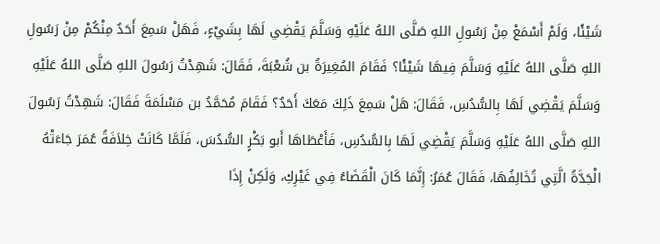شَيْئًا، وَلَمْ أَسْمَعْ مِنْ رَسُولِ اللهِ صَلَّى اللهُ عَلَيْهِ وَسَلَّمَ يَقْضِي لَهَا بِشَيْءٍ، فَهَلْ سَمِعَ أَحَدٌ مِنْكُمْ مِنْ رَسُولِ اللهِ صَلَّى اللهُ عَلَيْهِ وَسَلَّمَ فِيهَا شَيْئًا؟ فَقَامَ المُغِيرَةُ بن شُعْبَةَ، فَقَالَ: شَهِدْتُ رَسُولَ اللهِ صَلَّى اللهُ عَلَيْهِ وَسَلَّمَ يَقْضِي لَهَا بِالسُّدُسِ، فَقَالَ: هَلْ سَمِعَ ذَلِكَ مَعَكَ أَحَدٌ؟ فَقَامَ مُحَمَّدُ بن مَسْلَمَةَ فَقَالَ: شَهِدْتُ رَسُولَ اللهِ صَلَّى اللهُ عَلَيْهِ وَسَلَّمَ يَقْضِي لَهَا بِالسُّدُسِ، فَأَعْطَاهَا أَبو بَكْرٍ السُّدُسَ، فَلَمَّا كَانَتْ خِلاَفَةُ عُمَرَ جَاءَتْهُ الْجَدَّةُ الَّتِي تُخَالِفُهَا، فَقَالَ عُمَرُ: إِنَّمَا كَانَ الْقَضَاءُ فِي غَيْرِكِ، وَلَكِنْ إِذَا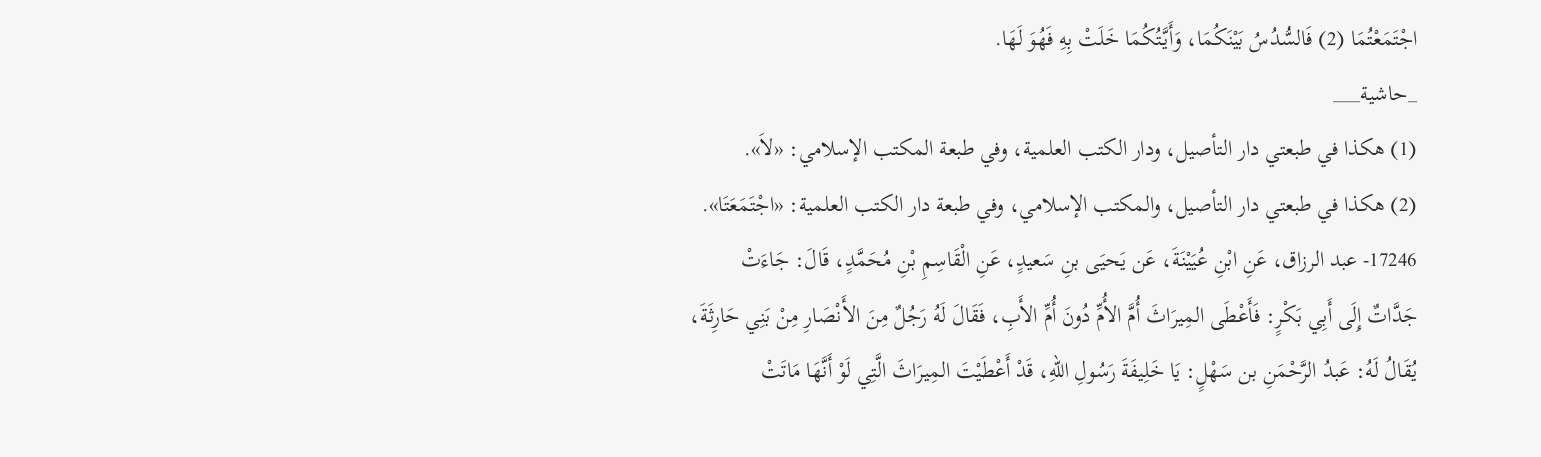اجْتَمَعْتُمَا (2) فَالسُّدُسُ بَيْنَكُمَا، وَأَيَّتُكُمَا خَلَتْ بِهِ فَهُوَ لَهَا.
_حاشية___
(1) هكذا في طبعتي دار التأصيل، ودار الكتب العلمية، وفي طبعة المكتب الإسلامي: «لاَ».
(2) هكذا في طبعتي دار التأصيل، والمكتب الإسلامي، وفي طبعة دار الكتب العلمية: «اجْتَمَعَتَا».
17246- عبد الرزاق، عَنِ ابْنِ عُيَيْنَةَ، عَن يَحيَى بنِ سَعيدٍ، عَنِ الْقَاسِمِ بْنِ مُحَمَّدٍ، قَالَ: جَاءَتْ جَدَّاتٌ إِلَى أَبِي بَكْرٍ: فَأَعْطَى المِيرَاثَ أُمَّ الأُمِّ دُونَ أُمِّ الأَبِ، فَقَالَ لَهُ رَجُلٌ مِنَ الأَنْصَارِ مِنْ بَنِي حَارِثَةَ، يُقَالُ لَهُ: عَبدُ الرَّحْمَنِ بن سَهْلٍ: يَا خَلِيفَةَ رَسُولِ اللهِ، قَدْ أَعْطَيْتَ المِيرَاثَ الَّتِي لَوْ أَنَّهَا مَاتَتْ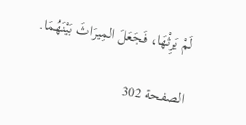لَمْ يَرِثْهَا، فَجَعَلَ المِيرَاثَ بَيْنَهُمَا.

الصفحة 302